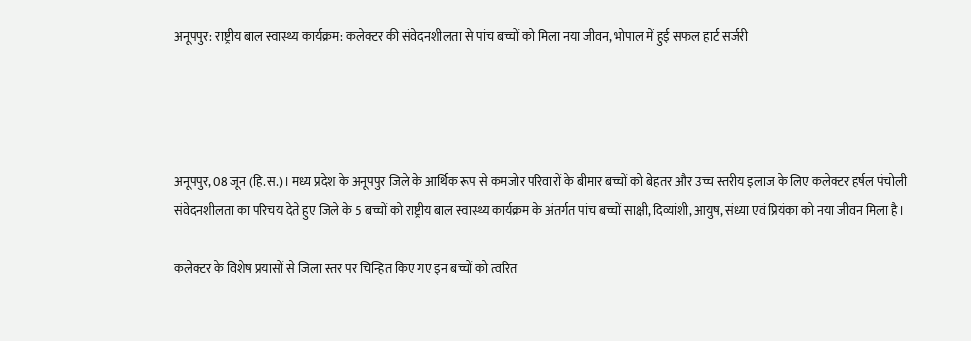अनूपपुर: राष्ट्रीय बाल स्वास्थ्य कार्यक्रम: कलेक्टर की संवेदनशीलता से पांच बच्चों को मिला नया जीवन, भोपाल में हुई सफल हार्ट सर्जरी




अनूपपुर, 08 जून (हि.स.)। मध्य प्रदेश के अनूपपुर जिले के आर्थिक रूप से कमजोर परिवारों के बीमार बच्चों को बेहतर और उच्च स्तरीय इलाज के लिए कलेक्टर हर्षल पंचोली संवेदनशीलता का परिचय देते हुए जिले के 5 बच्चों को राष्ट्रीय बाल स्वास्थ्य कार्यक्रम के अंतर्गत पांच बच्चों साक्षी, दिव्यांशी, आयुष, संध्या एवं प्रियंका को नया जीवन मिला है।

कलेक्टर के विशेष प्रयासों से जिला स्तर पर चिन्हित किए गए इन बच्चों को त्वरित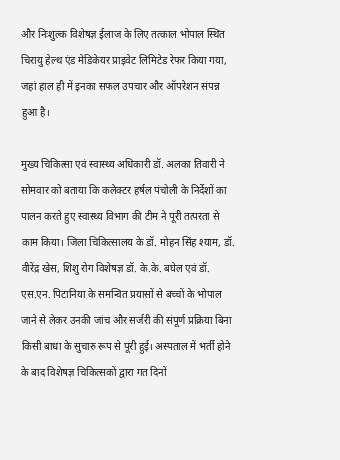और निःशुल्क विशेषज्ञ ईलाज के लिए तत्काल भोपाल स्थित चिरायु हेल्थ एंड मेडिकेयर प्राइवेट लिमिटेड रेफर किया गया, जहां हाल ही में इनका सफल उपचार और ऑपरेशन संपन्न हुआ है।

मुख्य चिकित्सा एवं स्वास्थ्य अधिकारी डॉ. अलका तिवारी ने सोमवार को बताया कि कलेक्टर हर्षल पंचोली के निर्देशों का पालन करते हुए स्वास्थ्य विभाग की टीम ने पूरी तत्परता से काम किया। जिला चिकित्सालय के डॉ. मोहन सिंह श्याम, डॉ. वीरेंद्र खेस, शिशु रोग विशेषज्ञ डॉ. के.के. बघेल एवं डॉ. एस.एन. पिटानिया के समन्वित प्रयासों से बच्चों के भोपाल जाने से लेकर उनकी जांच और सर्जरी की संपूर्ण प्रक्रिया बिना किसी बाधा के सुचारु रूप से पूरी हुई। अस्पताल में भर्ती होने के बाद विशेषज्ञ चिकित्सकों द्वारा गत दिनों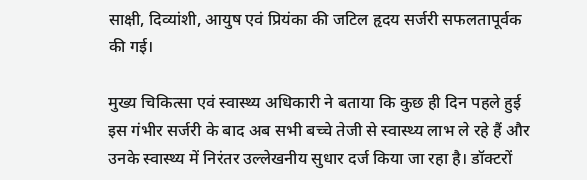साक्षी, दिव्यांशी, आयुष एवं प्रियंका की जटिल हृदय सर्जरी सफलतापूर्वक की गई।

मुख्य चिकित्सा एवं स्वास्थ्य अधिकारी ने बताया कि कुछ ही दिन पहले हुई इस गंभीर सर्जरी के बाद अब सभी बच्चे तेजी से स्वास्थ्य लाभ ले रहे हैं और उनके स्वास्थ्य में निरंतर उल्लेखनीय सुधार दर्ज किया जा रहा है। डॉक्टरों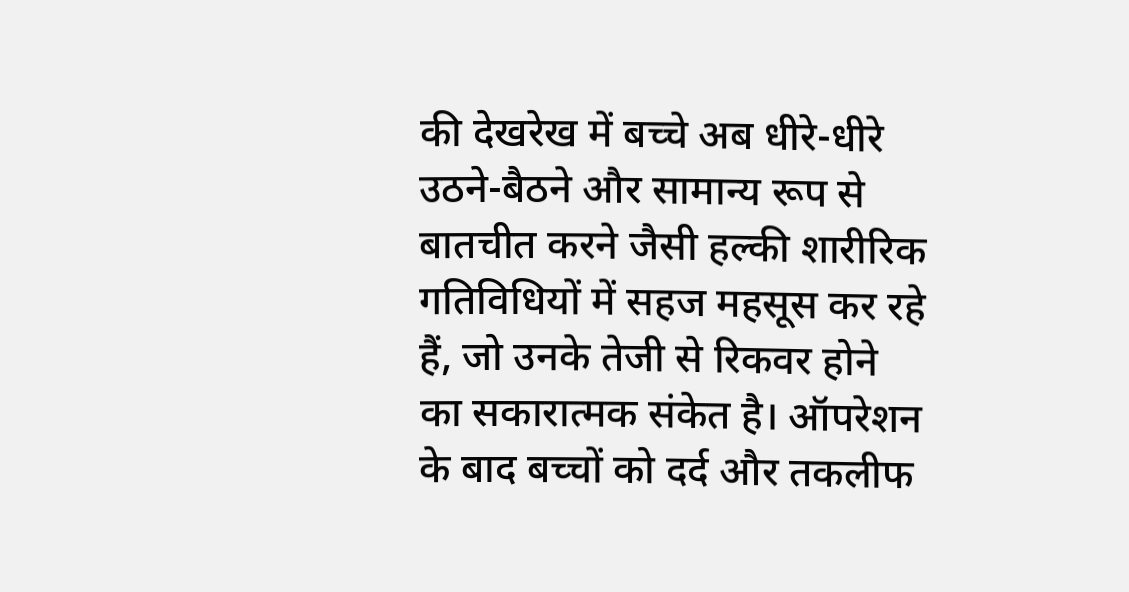की देखरेख में बच्चे अब धीरे-धीरे उठने-बैठने और सामान्य रूप से बातचीत करने जैसी हल्की शारीरिक गतिविधियों में सहज महसूस कर रहे हैं, जो उनके तेजी से रिकवर होने का सकारात्मक संकेत है। ऑपरेशन के बाद बच्चों को दर्द और तकलीफ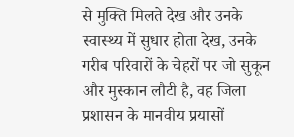से मुक्ति मिलते देख और उनके स्वास्थ्य में सुधार होता देख, उनके गरीब परिवारों के चेहरों पर जो सुकून और मुस्कान लौटी है, वह जिला प्रशासन के मानवीय प्रयासों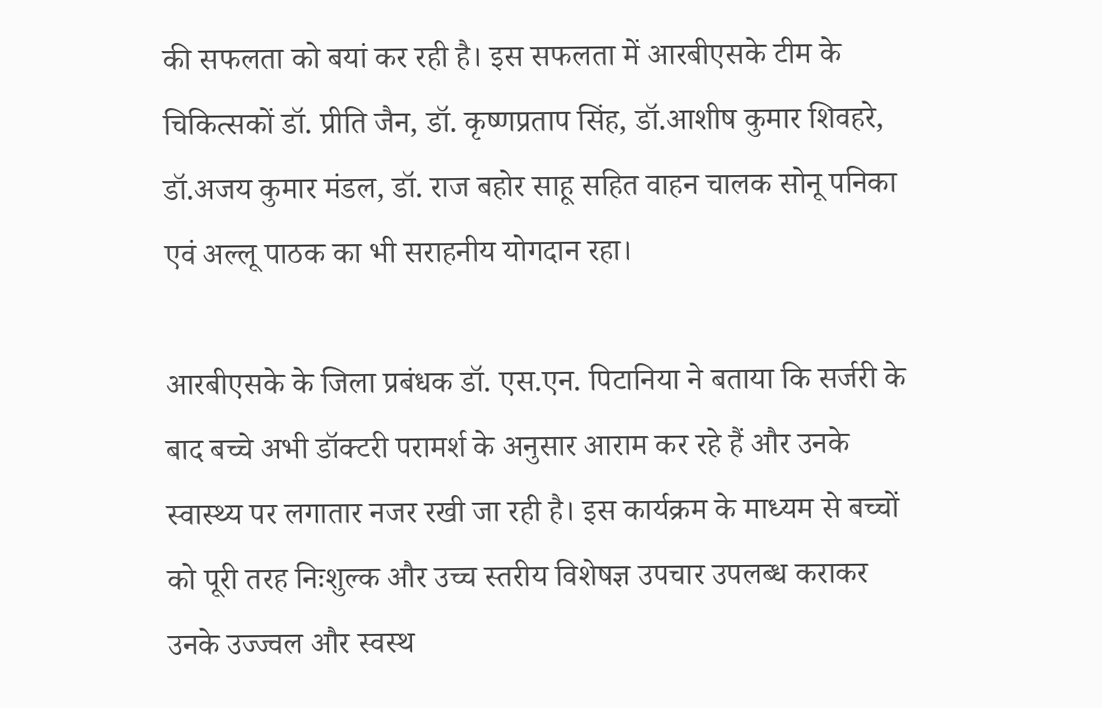की सफलता को बयां कर रही है। इस सफलता में आरबीएसके टीम के चिकित्सकों डॉ. प्रीति जैन, डॉ. कृष्णप्रताप सिंह, डॉ.आशीष कुमार शिवहरे, डॉ.अजय कुमार मंडल, डॉ. राज बहोर साहू सहित वाहन चालक सोनू पनिका एवं अल्लू पाठक का भी सराहनीय योगदान रहा।

आरबीएसके के जिला प्रबंधक डॉ. एस.एन. पिटानिया ने बताया कि सर्जरी के बाद बच्चे अभी डॉक्टरी परामर्श के अनुसार आराम कर रहे हैं और उनके स्वास्थ्य पर लगातार नजर रखी जा रही है। इस कार्यक्रम के माध्यम से बच्चों को पूरी तरह निःशुल्क और उच्च स्तरीय विशेषज्ञ उपचार उपलब्ध कराकर उनके उज्ज्वल और स्वस्थ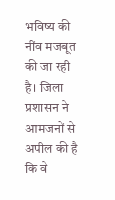भविष्य की नींव मजबूत की जा रही है। जिला प्रशासन ने आमजनों से अपील की है कि वे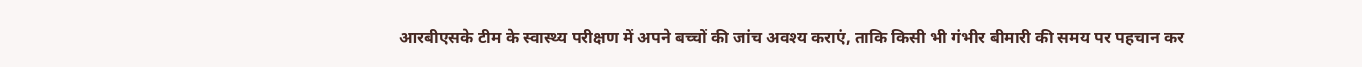आरबीएसके टीम के स्वास्थ्य परीक्षण में अपने बच्चों की जांच अवश्य कराएं, ताकि किसी भी गंभीर बीमारी की समय पर पहचान कर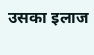उसका इलाज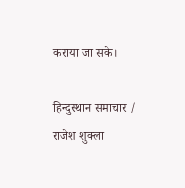कराया जा सके।

हिन्दुस्थान समाचार / राजेश शुक्ला